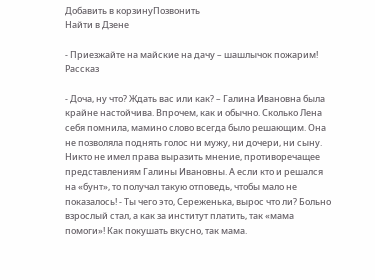Добавить в корзинуПозвонить
Найти в Дзене

- Приезжайте на майские на дачу – шашлычок пожарим! Рассказ

- Доча, ну что? Ждать вас или как? – Галина Ивановна была крайне настойчива. Впрочем, как и обычно. Сколько Лена себя помнила, мамино слово всегда было решающим. Она не позволяла поднять голос ни мужу, ни дочери, ни сыну. Никто не имел права выразить мнение, противоречащее представлениям Галины Ивановны. А если кто и решался на «бунт», то получал такую отповедь, чтобы мало не показалось! - Ты чего это, Сереженька, вырос что ли? Больно взрослый стал, а как за институт платить, так «мама помоги»! Как покушать вкусно, так мама.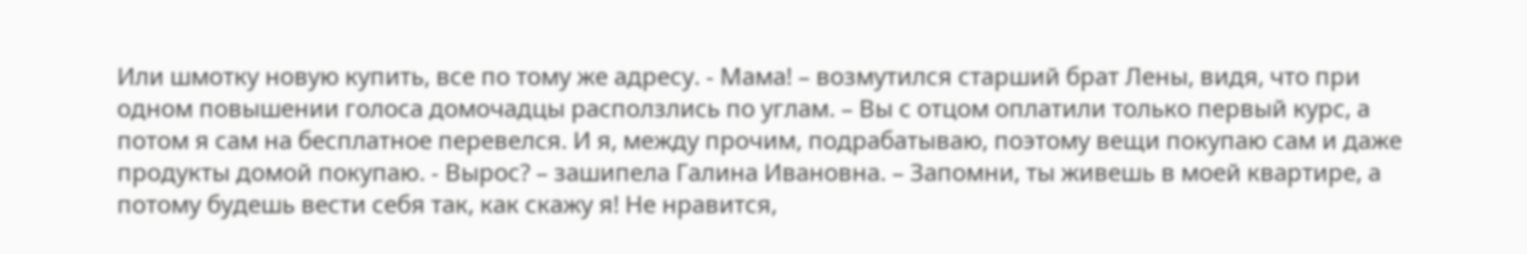Или шмотку новую купить, все по тому же адресу. - Мама! – возмутился старший брат Лены, видя, что при одном повышении голоса домочадцы расползлись по углам. – Вы с отцом оплатили только первый курс, а потом я сам на бесплатное перевелся. И я, между прочим, подрабатываю, поэтому вещи покупаю сам и даже продукты домой покупаю. - Вырос? – зашипела Галина Ивановна. – Запомни, ты живешь в моей квартире, а потому будешь вести себя так, как скажу я! Не нравится,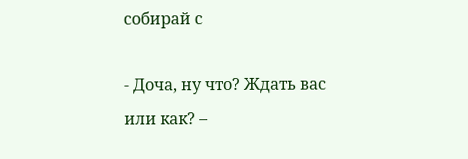собирай с

- Доча, ну что? Ждать вас или как? –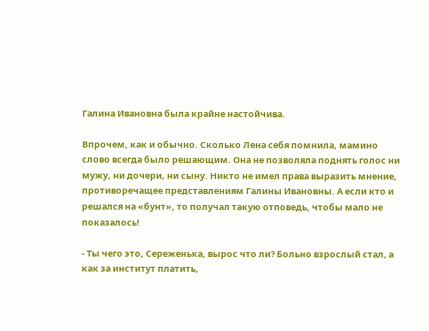Галина Ивановна была крайне настойчива.

Впрочем, как и обычно. Сколько Лена себя помнила, мамино слово всегда было решающим. Она не позволяла поднять голос ни мужу, ни дочери, ни сыну. Никто не имел права выразить мнение, противоречащее представлениям Галины Ивановны. А если кто и решался на «бунт», то получал такую отповедь, чтобы мало не показалось!

- Ты чего это, Сереженька, вырос что ли? Больно взрослый стал, а как за институт платить,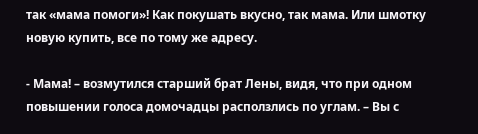так «мама помоги»! Как покушать вкусно, так мама. Или шмотку новую купить, все по тому же адресу.

- Мама! – возмутился старший брат Лены, видя, что при одном повышении голоса домочадцы расползлись по углам. – Вы с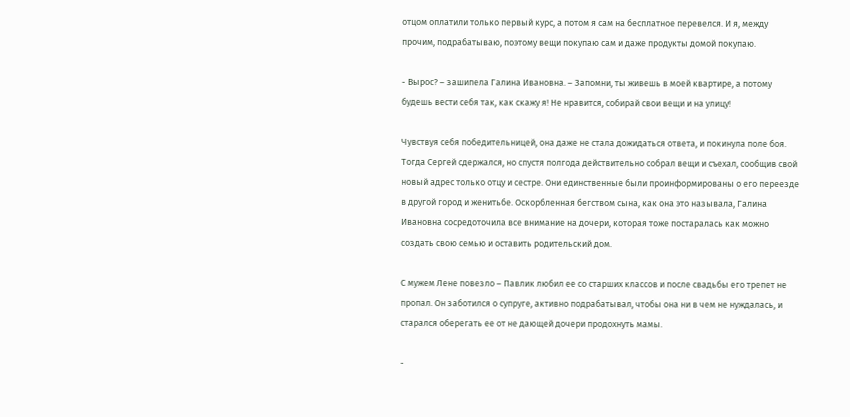отцом оплатили только первый курс, а потом я сам на бесплатное перевелся. И я, между прочим, подрабатываю, поэтому вещи покупаю сам и даже продукты домой покупаю.

- Вырос? – зашипела Галина Ивановна. – Запомни, ты живешь в моей квартире, а потому будешь вести себя так, как скажу я! Не нравится, собирай свои вещи и на улицу!

Чувствуя себя победительницей, она даже не стала дожидаться ответа, и покинула поле боя. Тогда Сергей сдержался, но спустя полгода действительно собрал вещи и съехал, сообщив свой новый адрес только отцу и сестре. Они единственные были проинформированы о его переезде в другой город и женитьбе. Оскорбленная бегством сына, как она это называла, Галина Ивановна сосредоточила все внимание на дочери, которая тоже постаралась как можно создать свою семью и оставить родительский дом.

С мужем Лене повезло – Павлик любил ее со старших классов и после свадьбы его трепет не пропал. Он заботился о супруге, активно подрабатывал, чтобы она ни в чем не нуждалась, и старался оберегать ее от не дающей дочери продохнуть мамы.

-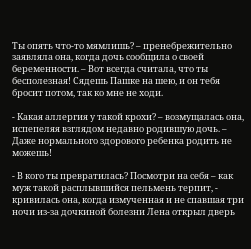Ты опять что-то мямлишь? – пренебрежительно заявляла она, когда дочь сообщила о своей беременности. – Вот всегда считала, что ты бесполезная! Сядешь Пашке на шею, и он тебя бросит потом, так ко мне не ходи.

- Какая аллергия у такой крохи? – возмущалась она, испепеляя взглядом недавно родившую дочь. – Даже нормального здорового ребенка родить не можешь!

- В кого ты превратилась? Посмотри на себя – как муж такой расплывшийся пельмень терпит, - кривилась она, когда измученная и не спавшая три ночи из-за дочкиной болезни Лена открыл дверь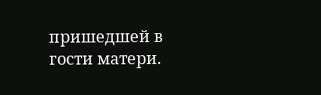пришедшей в гости матери.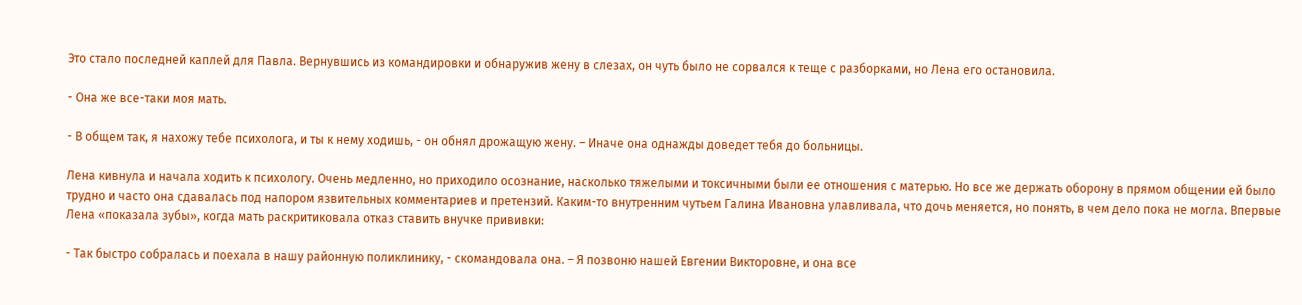Это стало последней каплей для Павла. Вернувшись из командировки и обнаружив жену в слезах, он чуть было не сорвался к теще с разборками, но Лена его остановила.

- Она же все-таки моя мать.

- В общем так, я нахожу тебе психолога, и ты к нему ходишь, - он обнял дрожащую жену. – Иначе она однажды доведет тебя до больницы.

Лена кивнула и начала ходить к психологу. Очень медленно, но приходило осознание, насколько тяжелыми и токсичными были ее отношения с матерью. Но все же держать оборону в прямом общении ей было трудно и часто она сдавалась под напором язвительных комментариев и претензий. Каким-то внутренним чутьем Галина Ивановна улавливала, что дочь меняется, но понять, в чем дело пока не могла. Впервые Лена «показала зубы», когда мать раскритиковала отказ ставить внучке прививки:

- Так быстро собралась и поехала в нашу районную поликлинику, - скомандовала она. – Я позвоню нашей Евгении Викторовне, и она все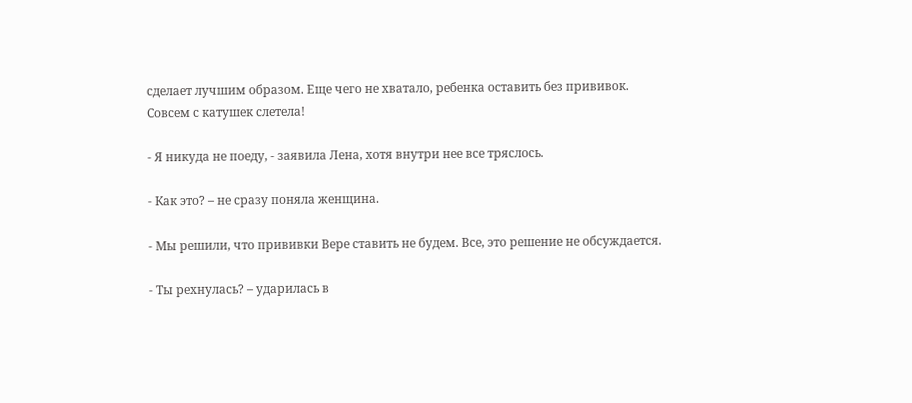сделает лучшим образом. Еще чего не хватало, ребенка оставить без прививок. Совсем с катушек слетела!

- Я никуда не поеду, - заявила Лена, хотя внутри нее все тряслось.

- Как это? – не сразу поняла женщина.

- Мы решили, что прививки Вере ставить не будем. Все, это решение не обсуждается.

- Ты рехнулась? – ударилась в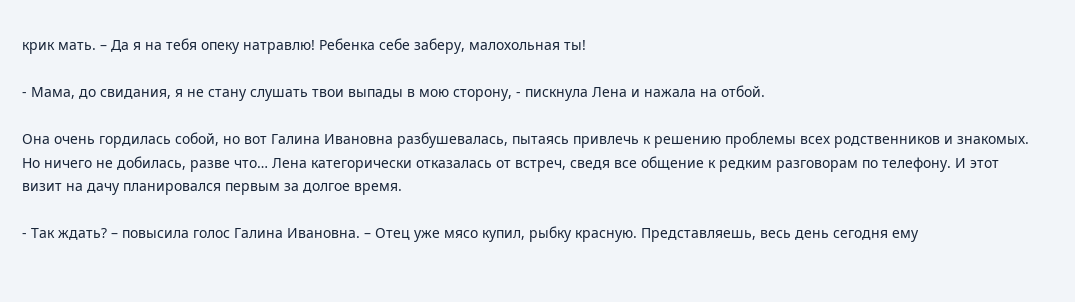крик мать. – Да я на тебя опеку натравлю! Ребенка себе заберу, малохольная ты!

- Мама, до свидания, я не стану слушать твои выпады в мою сторону, - пискнула Лена и нажала на отбой.

Она очень гордилась собой, но вот Галина Ивановна разбушевалась, пытаясь привлечь к решению проблемы всех родственников и знакомых. Но ничего не добилась, разве что… Лена категорически отказалась от встреч, сведя все общение к редким разговорам по телефону. И этот визит на дачу планировался первым за долгое время.

- Так ждать? – повысила голос Галина Ивановна. – Отец уже мясо купил, рыбку красную. Представляешь, весь день сегодня ему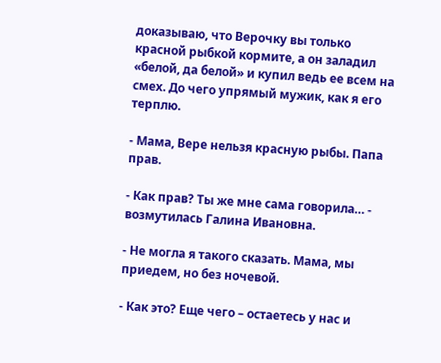доказываю, что Верочку вы только красной рыбкой кормите, а он заладил «белой, да белой» и купил ведь ее всем на смех. До чего упрямый мужик, как я его терплю.

- Мама, Вере нельзя красную рыбы. Папа прав.

- Как прав? Ты же мне сама говорила… - возмутилась Галина Ивановна.

- Не могла я такого сказать. Мама, мы приедем, но без ночевой.

- Как это? Еще чего – остаетесь у нас и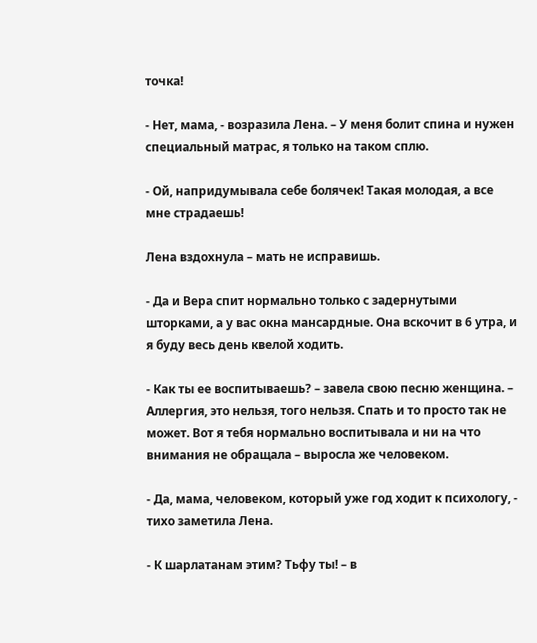точка!

- Нет, мама, - возразила Лена. – У меня болит спина и нужен специальный матрас, я только на таком сплю.

- Ой, напридумывала себе болячек! Такая молодая, а все мне страдаешь!

Лена вздохнула – мать не исправишь.

- Да и Вера спит нормально только с задернутыми шторками, а у вас окна мансардные. Она вскочит в 6 утра, и я буду весь день квелой ходить.

- Как ты ее воспитываешь? – завела свою песню женщина. – Аллергия, это нельзя, того нельзя. Спать и то просто так не может. Вот я тебя нормально воспитывала и ни на что внимания не обращала – выросла же человеком.

- Да, мама, человеком, который уже год ходит к психологу, - тихо заметила Лена.

- К шарлатанам этим? Тьфу ты! – в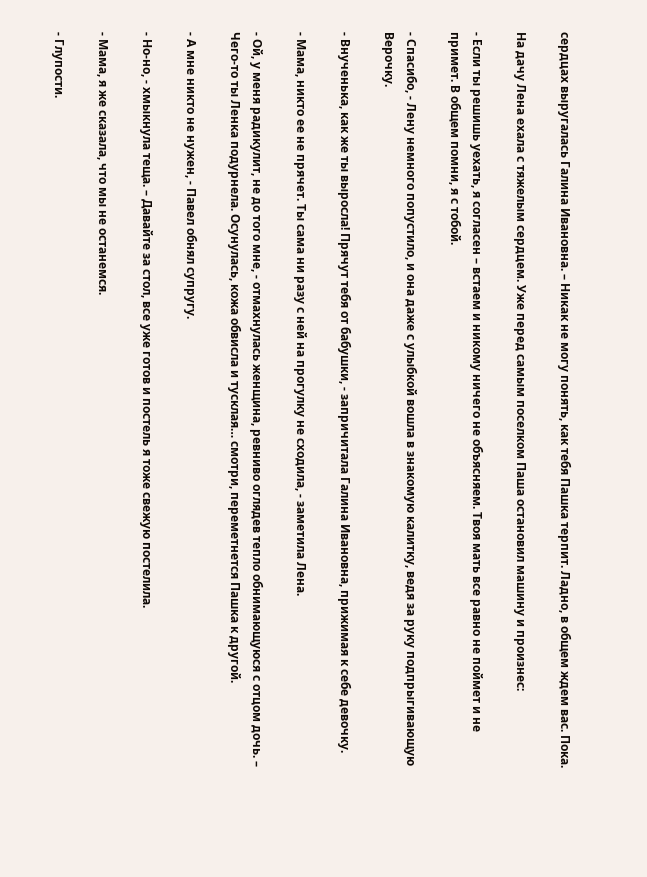сердцах выругалась Галина Ивановна. – Никак не могу понять, как тебя Пашка терпит. Ладно, в общем ждем вас. Пока.

На дачу Лена ехала с тяжелым сердцем. Уже перед самым поселком Паша остановил машину и произнес:

- Если ты решишь уехать, я согласен – встаем и никому ничего не объясняем. Твоя мать все равно не поймет и не примет. В общем помни, я с тобой.

- Спасибо, - Лену немного попустило, и она даже с улыбкой вошла в знакомую калитку, ведя за руку подпрыгивающую Верочку.

- Внученька, как же ты выросла! Прячут тебя от бабушки, - запричитала Галина Ивановна, прижимая к себе девочку.

- Мама, никто ее не прячет. Ты сама ни разу с ней на прогулку не сходила, - заметила Лена.

- Ой, у меня радикулит, не до того мне, - отмахнулась женщина, ревниво оглядев тепло обнимающуюся с отцом дочь. – Чего-то ты Ленка подурнела. Осунулась, кожа обвисла и тусклая… смотри, переметнется Пашка к другой.

- А мне никто не нужен, - Павел обнял супругу.

- Но-но, - хмыкнула теща. – Давайте за стол, все уже готов и постель я тоже свежую постелила.

- Мама, я же сказала, что мы не останемся.

- Глупости.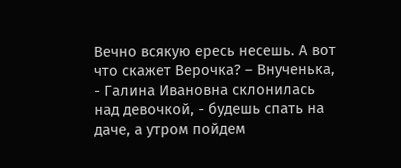Вечно всякую ересь несешь. А вот что скажет Верочка? – Внученька, - Галина Ивановна склонилась над девочкой, - будешь спать на даче, а утром пойдем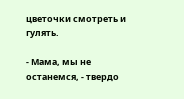цветочки смотреть и гулять.

- Мама, мы не останемся, - твердо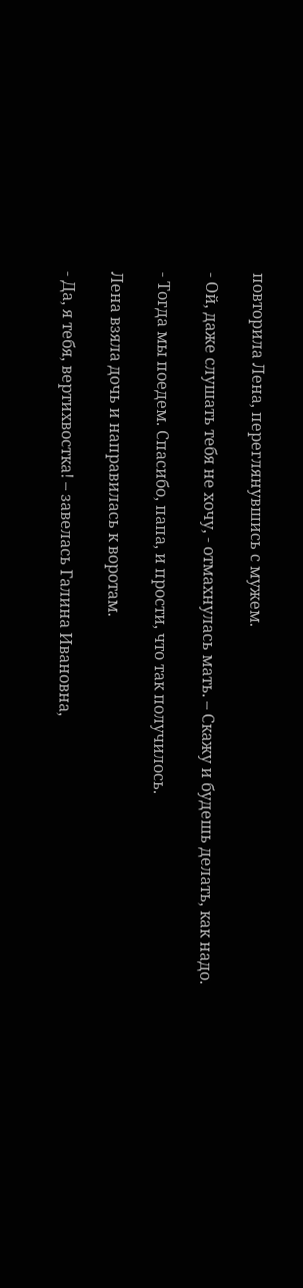повторила Лена, переглянувшись с мужем.

- Ой, даже слушать тебя не хочу, - отмахнулась мать. – Скажу и будешь делать, как надо.

- Тогда мы поедем. Спасибо, папа, и прости, что так получилось.

Лена взяла дочь и направилась к воротам.

- Да, я тебя, вертихвостка! – завелась Галина Ивановна,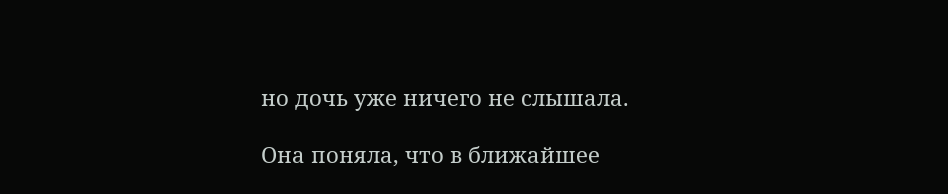но дочь уже ничего не слышала.

Она поняла, что в ближайшее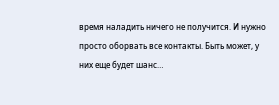время наладить ничего не получится. И нужно просто оборвать все контакты. Быть может, у них еще будет шанс…